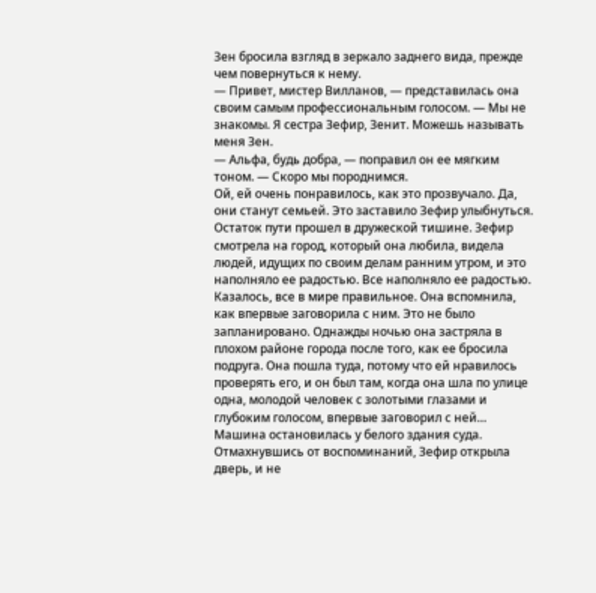Зен бросила взгляд в зеркало заднего вида, прежде чем повернуться к нему.
— Привет, мистер Вилланов, — представилась она своим самым профессиональным голосом. — Мы не знакомы. Я сестра Зефир, Зенит. Можешь называть меня Зен.
— Альфа, будь добра, — поправил он ее мягким тоном. — Скоро мы породнимся.
Ой, ей очень понравилось, как это прозвучало. Да, они станут семьей. Это заставило Зефир улыбнуться.
Остаток пути прошел в дружеской тишине. Зефир смотрела на город, который она любила, видела людей, идущих по своим делам ранним утром, и это наполняло ее радостью. Все наполняло ее радостью. Казалось, все в мире правильное. Она вспомнила, как впервые заговорила с ним. Это не было запланировано. Однажды ночью она застряла в плохом районе города после того, как ее бросила подруга. Она пошла туда, потому что ей нравилось проверять его, и он был там, когда она шла по улице одна, молодой человек с золотыми глазами и глубоким голосом, впервые заговорил с ней…
Машина остановилась у белого здания суда.
Отмахнувшись от воспоминаний, Зефир открыла дверь, и не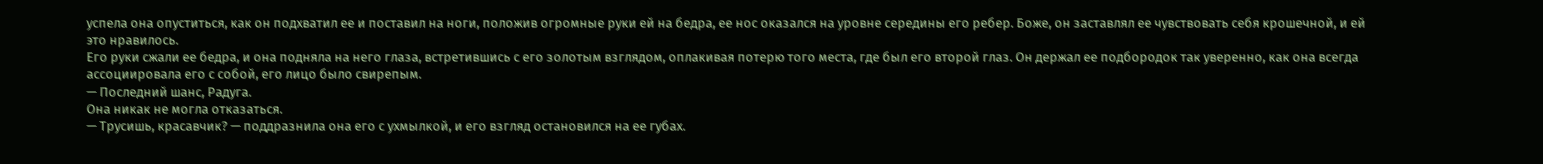успела она опуститься, как он подхватил ее и поставил на ноги, положив огромные руки ей на бедра, ее нос оказался на уровне середины его ребер. Боже, он заставлял ее чувствовать себя крошечной, и ей это нравилось.
Его руки сжали ее бедра, и она подняла на него глаза, встретившись с его золотым взглядом, оплакивая потерю того места, где был его второй глаз. Он держал ее подбородок так уверенно, как она всегда ассоциировала его с собой, его лицо было свирепым.
— Последний шанс, Радуга.
Она никак не могла отказаться.
— Трусишь, красавчик? — поддразнила она его с ухмылкой, и его взгляд остановился на ее губах.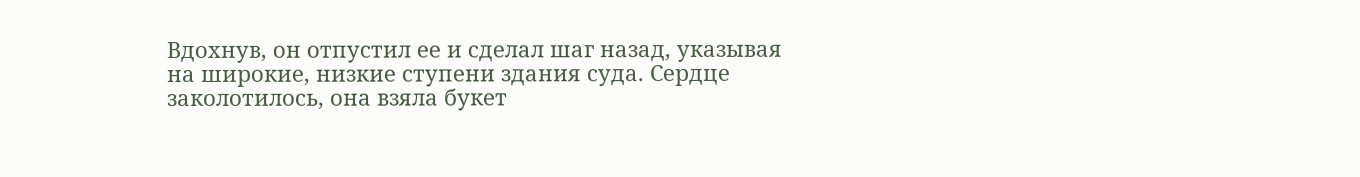Вдохнув, он отпустил ее и сделал шаг назад, указывая на широкие, низкие ступени здания суда. Сердце заколотилось, она взяла букет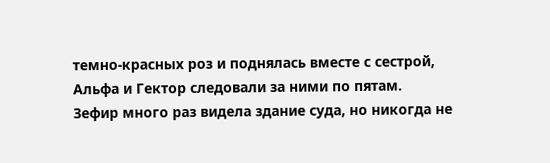темно-красных роз и поднялась вместе с сестрой, Альфа и Гектор следовали за ними по пятам.
Зефир много раз видела здание суда, но никогда не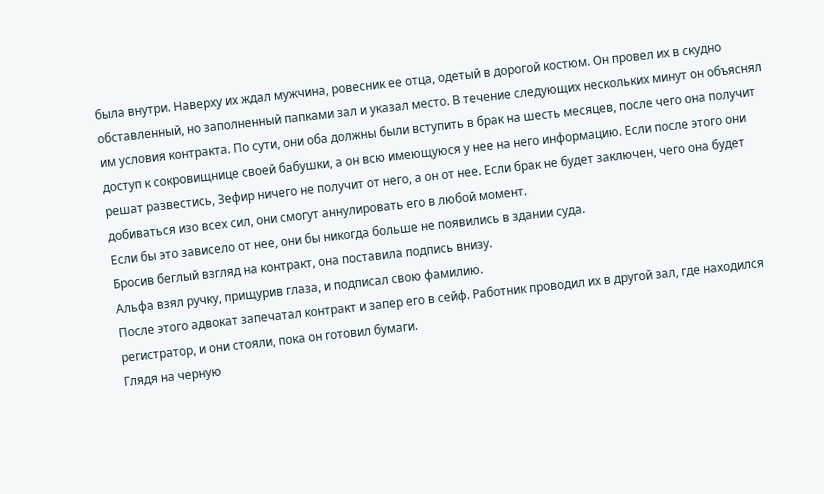была внутри. Наверху их ждал мужчина, ровесник ее отца, одетый в дорогой костюм. Он провел их в скудно обставленный, но заполненный папками зал и указал место. В течение следующих нескольких минут он объяснял им условия контракта. По сути, они оба должны были вступить в брак на шесть месяцев, после чего она получит доступ к сокровищнице своей бабушки, а он всю имеющуюся у нее на него информацию. Если после этого они решат развестись, Зефир ничего не получит от него, а он от нее. Если брак не будет заключен, чего она будет добиваться изо всех сил, они смогут аннулировать его в любой момент.
Если бы это зависело от нее, они бы никогда больше не появились в здании суда.
Бросив беглый взгляд на контракт, она поставила подпись внизу.
Альфа взял ручку, прищурив глаза, и подписал свою фамилию.
После этого адвокат запечатал контракт и запер его в сейф. Работник проводил их в другой зал, где находился регистратор, и они стояли, пока он готовил бумаги.
Глядя на черную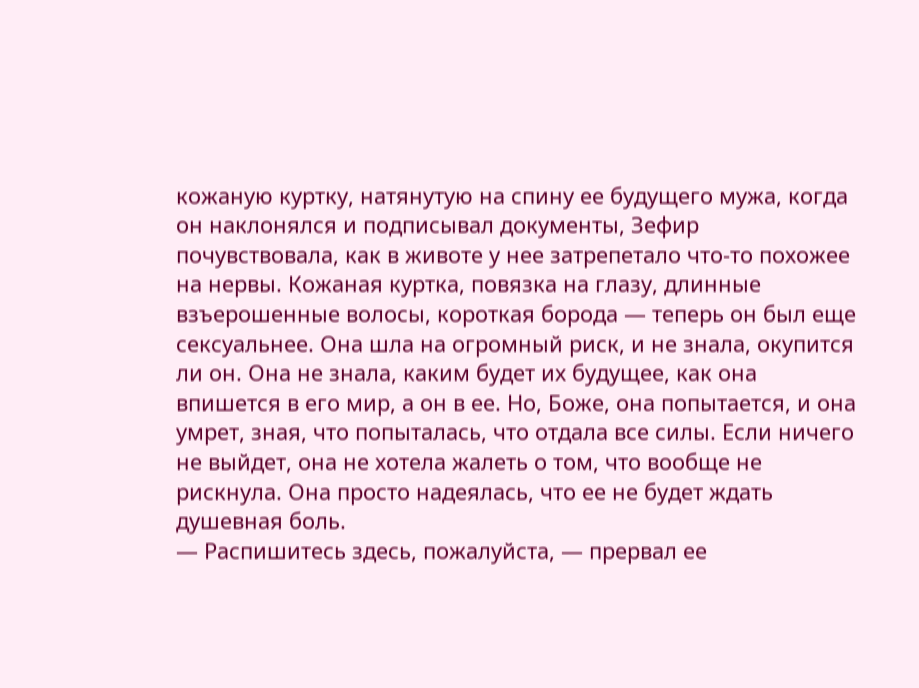кожаную куртку, натянутую на спину ее будущего мужа, когда он наклонялся и подписывал документы, Зефир почувствовала, как в животе у нее затрепетало что-то похожее на нервы. Кожаная куртка, повязка на глазу, длинные взъерошенные волосы, короткая борода — теперь он был еще сексуальнее. Она шла на огромный риск, и не знала, окупится ли он. Она не знала, каким будет их будущее, как она впишется в его мир, а он в ее. Но, Боже, она попытается, и она умрет, зная, что попыталась, что отдала все силы. Если ничего не выйдет, она не хотела жалеть о том, что вообще не рискнула. Она просто надеялась, что ее не будет ждать душевная боль.
— Распишитесь здесь, пожалуйста, — прервал ее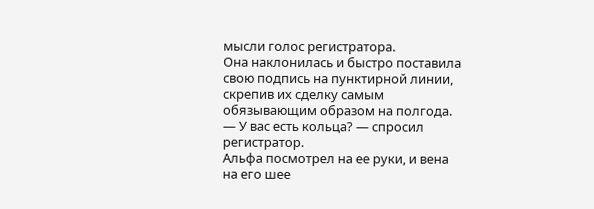мысли голос регистратора.
Она наклонилась и быстро поставила свою подпись на пунктирной линии, скрепив их сделку самым обязывающим образом на полгода.
— У вас есть кольца? — спросил регистратор.
Альфа посмотрел на ее руки, и вена на его шее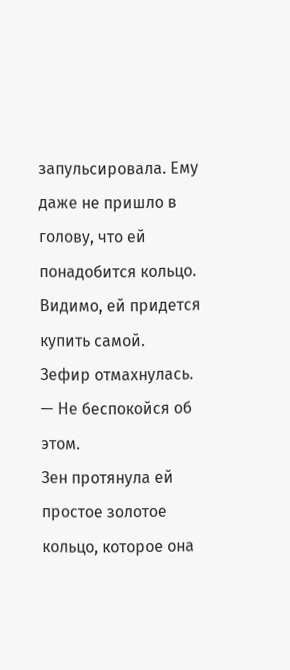запульсировала. Ему даже не пришло в голову, что ей понадобится кольцо. Видимо, ей придется купить самой.
Зефир отмахнулась.
— Не беспокойся об этом.
Зен протянула ей простое золотое кольцо, которое она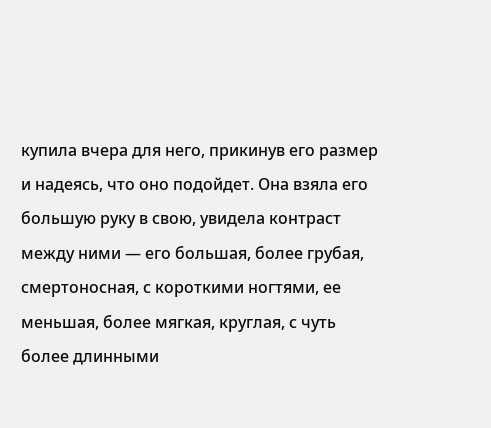купила вчера для него, прикинув его размер и надеясь, что оно подойдет. Она взяла его большую руку в свою, увидела контраст между ними — его большая, более грубая, смертоносная, с короткими ногтями, ее меньшая, более мягкая, круглая, с чуть более длинными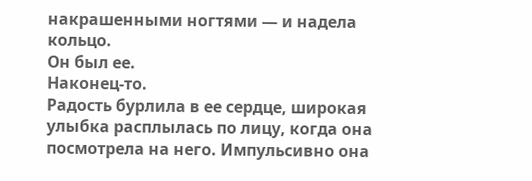накрашенными ногтями — и надела кольцо.
Он был ее.
Наконец-то.
Радость бурлила в ее сердце, широкая улыбка расплылась по лицу, когда она посмотрела на него. Импульсивно она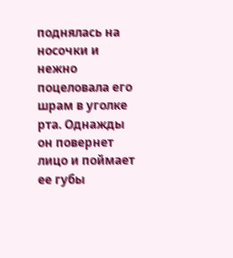поднялась на носочки и нежно поцеловала его шрам в уголке рта. Однажды он повернет лицо и поймает ее губы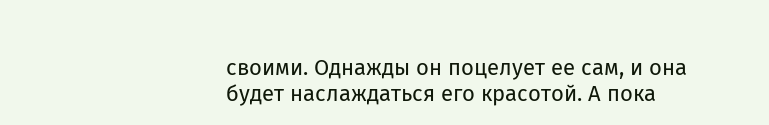своими. Однажды он поцелует ее сам, и она будет наслаждаться его красотой. А пока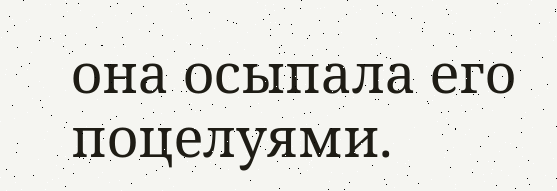она осыпала его поцелуями.